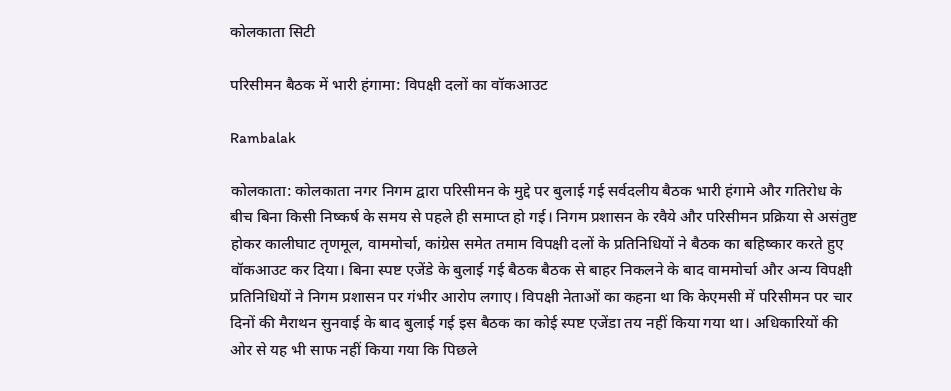कोलकाता सिटी

परिसीमन बैठक में भारी हंगामा: विपक्षी दलों का वॉकआउट

Rambalak

कोलकाता: कोलकाता नगर निगम द्वारा परिसीमन के मुद्दे पर बुलाई गई सर्वदलीय बैठक भारी हंगामे और गतिरोध के बीच बिना किसी निष्कर्ष के समय से पहले ही समाप्त हो गई। निगम प्रशासन के रवैये और परिसीमन प्रक्रिया से असंतुष्ट होकर कालीघाट तृणमूल, वाममोर्चा, कांग्रेस समेत तमाम विपक्षी दलों के प्रतिनिधियों ने बैठक का बहिष्कार करते हुए वॉकआउट कर दिया। बिना स्पष्ट एजेंडे के बुलाई गई बैठक बैठक से बाहर निकलने के बाद वाममोर्चा और अन्य विपक्षी प्रतिनिधियों ने निगम प्रशासन पर गंभीर आरोप लगाए। विपक्षी नेताओं का कहना था कि केएमसी में परिसीमन पर चार दिनों की मैराथन सुनवाई के बाद बुलाई गई इस बैठक का कोई स्पष्ट एजेंडा तय नहीं किया गया था। अधिकारियों की ओर से यह भी साफ नहीं किया गया कि पिछले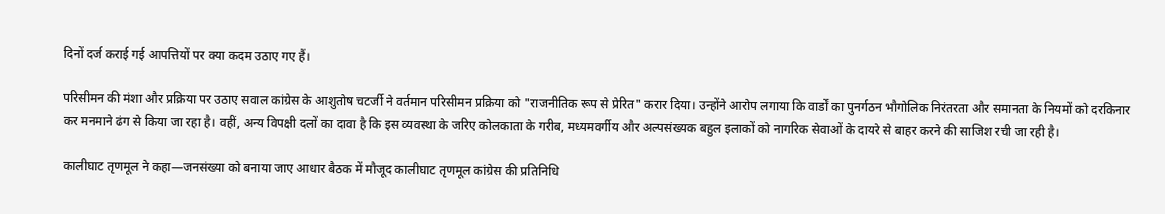दिनों दर्ज कराई गई आपत्तियों पर क्या कदम उठाए गए हैं।

परिसीमन की मंशा और प्रक्रिया पर उठाए सवाल कांग्रेस के आशुतोष चटर्जी ने वर्तमान परिसीमन प्रक्रिया को "राजनीतिक रूप से प्रेरित" करार दिया। उन्होंने आरोप लगाया कि वार्डों का पुनर्गठन भौगोलिक निरंतरता और समानता के नियमों को दरकिनार कर मनमाने ढंग से किया जा रहा है। वहीं, अन्य विपक्षी दलों का दावा है कि इस व्यवस्था के जरिए कोलकाता के गरीब, मध्यमवर्गीय और अल्पसंख्यक बहुल इलाकों को नागरिक सेवाओं के दायरे से बाहर करने की साजिश रची जा रही है।

कालीघाट तृणमूल ने कहा—जनसंख्या को बनाया जाए आधार बैठक में मौजूद कालीघाट तृणमूल कांग्रेस की प्रतिनिधि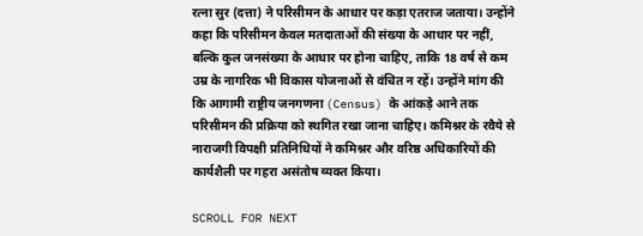रत्ना सुर (दत्ता) ने परिसीमन के आधार पर कड़ा एतराज जताया। उन्होंने कहा कि परिसीमन केवल मतदाताओं की संख्या के आधार पर नहीं, बल्कि कुल जनसंख्या के आधार पर होना चाहिए, ताकि 18 वर्ष से कम उम्र के नागरिक भी विकास योजनाओं से वंचित न रहें। उन्होंने मांग की कि आगामी राष्ट्रीय जनगणना (Census) के आंकड़े आने तक परिसीमन की प्रक्रिया को स्थगित रखा जाना चाहिए। कमिश्नर के रवैये से नाराजगी विपक्षी प्रतिनिधियों ने कमिश्नर और वरिष्ठ अधिकारियों की कार्यशैली पर गहरा असंतोष व्यक्त किया।

SCROLL FOR NEXT